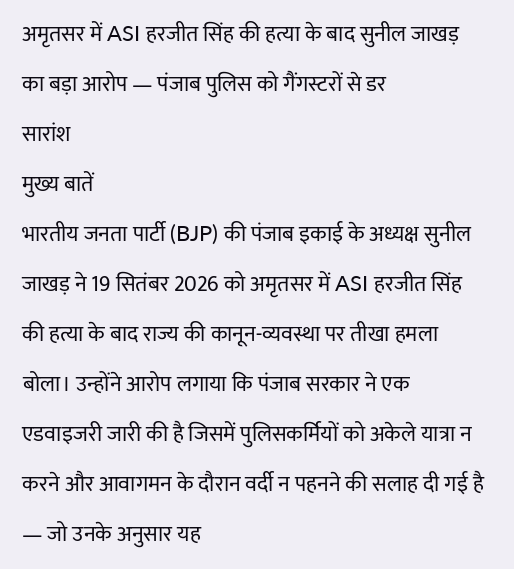अमृतसर में ASI हरजीत सिंह की हत्या के बाद सुनील जाखड़ का बड़ा आरोप — पंजाब पुलिस को गैंगस्टरों से डर
सारांश
मुख्य बातें
भारतीय जनता पार्टी (BJP) की पंजाब इकाई के अध्यक्ष सुनील जाखड़ ने 19 सितंबर 2026 को अमृतसर में ASI हरजीत सिंह की हत्या के बाद राज्य की कानून-व्यवस्था पर तीखा हमला बोला। उन्होंने आरोप लगाया कि पंजाब सरकार ने एक एडवाइजरी जारी की है जिसमें पुलिसकर्मियों को अकेले यात्रा न करने और आवागमन के दौरान वर्दी न पहनने की सलाह दी गई है — जो उनके अनुसार यह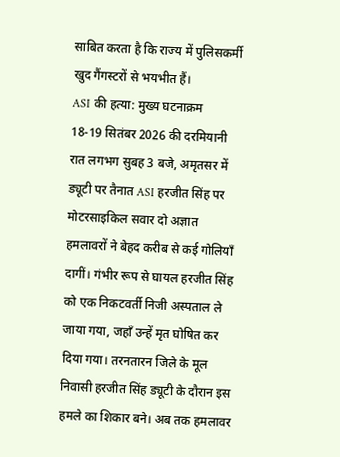साबित करता है कि राज्य में पुलिसकर्मी खुद गैंगस्टरों से भयभीत हैं।
ASI की हत्या: मुख्य घटनाक्रम
18-19 सितंबर 2026 की दरमियानी रात लगभग सुबह 3 बजे, अमृतसर में ड्यूटी पर तैनात ASI हरजीत सिंह पर मोटरसाइकिल सवार दो अज्ञात हमलावरों ने बेहद करीब से कई गोलियाँ दागीं। गंभीर रूप से घायल हरजीत सिंह को एक निकटवर्ती निजी अस्पताल ले जाया गया, जहाँ उन्हें मृत घोषित कर दिया गया। तरनतारन जिले के मूल निवासी हरजीत सिंह ड्यूटी के दौरान इस हमले का शिकार बने। अब तक हमलावर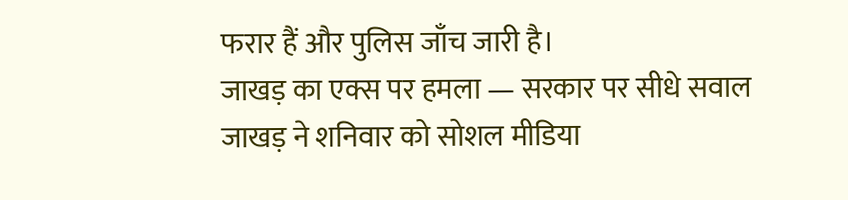फरार हैं और पुलिस जाँच जारी है।
जाखड़ का एक्स पर हमला — सरकार पर सीधे सवाल
जाखड़ ने शनिवार को सोशल मीडिया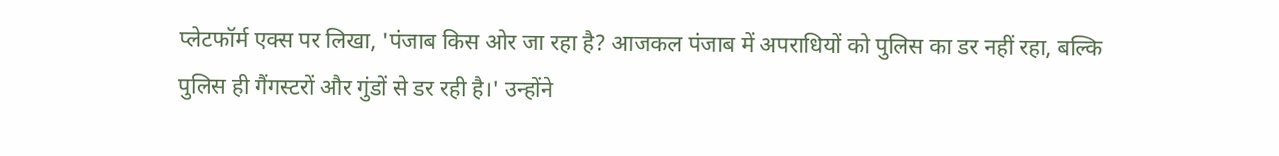प्लेटफॉर्म एक्स पर लिखा, 'पंजाब किस ओर जा रहा है? आजकल पंजाब में अपराधियों को पुलिस का डर नहीं रहा, बल्कि पुलिस ही गैंगस्टरों और गुंडों से डर रही है।' उन्होंने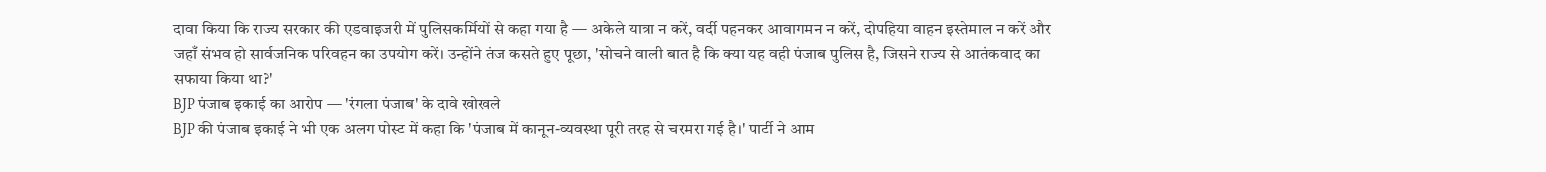दावा किया कि राज्य सरकार की एडवाइजरी में पुलिसकर्मियों से कहा गया है — अकेले यात्रा न करें, वर्दी पहनकर आवागमन न करें, दोपहिया वाहन इस्तेमाल न करें और जहाँ संभव हो सार्वजनिक परिवहन का उपयोग करें। उन्होंने तंज कसते हुए पूछा, 'सोचने वाली बात है कि क्या यह वही पंजाब पुलिस है, जिसने राज्य से आतंकवाद का सफाया किया था?'
BJP पंजाब इकाई का आरोप — 'रंगला पंजाब' के दावे खोखले
BJP की पंजाब इकाई ने भी एक अलग पोस्ट में कहा कि 'पंजाब में कानून-व्यवस्था पूरी तरह से चरमरा गई है।' पार्टी ने आम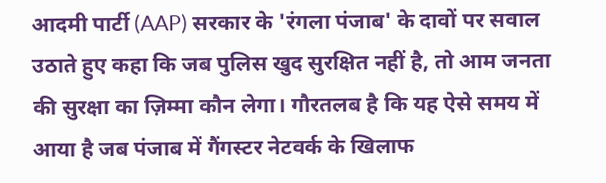आदमी पार्टी (AAP) सरकार के 'रंगला पंजाब' के दावों पर सवाल उठाते हुए कहा कि जब पुलिस खुद सुरक्षित नहीं है, तो आम जनता की सुरक्षा का ज़िम्मा कौन लेगा। गौरतलब है कि यह ऐसे समय में आया है जब पंजाब में गैंगस्टर नेटवर्क के खिलाफ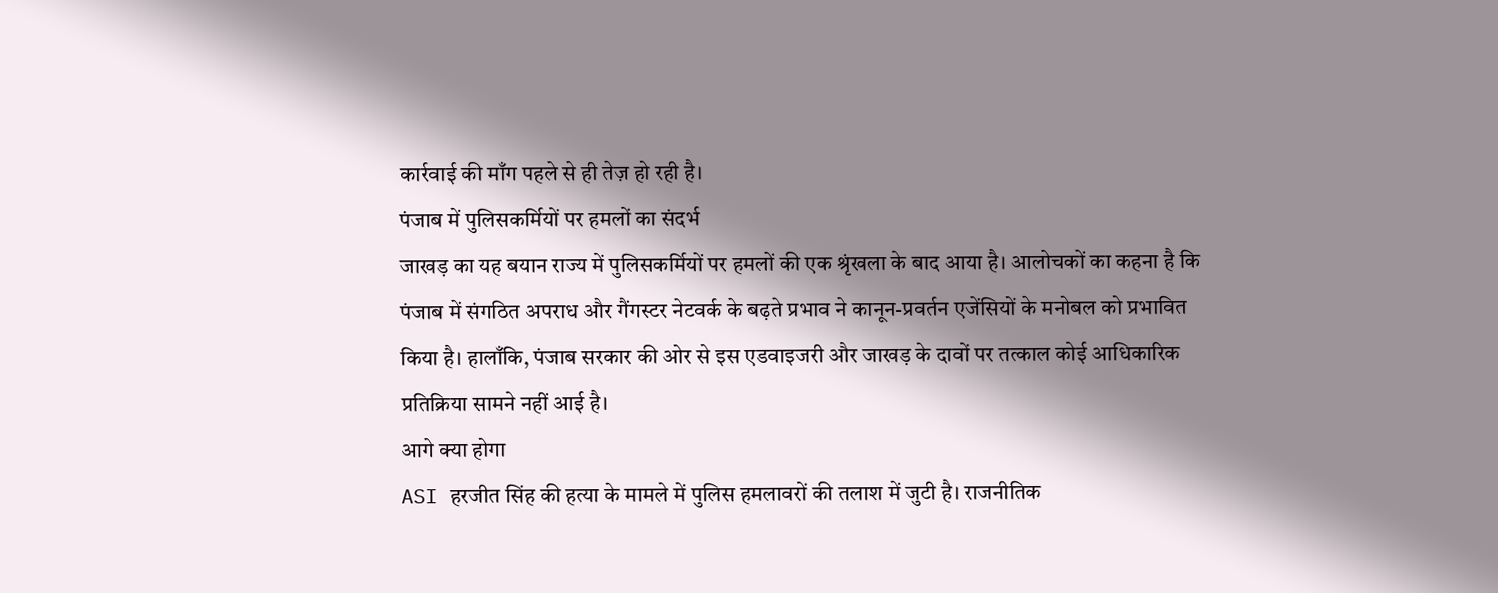कार्रवाई की माँग पहले से ही तेज़ हो रही है।
पंजाब में पुलिसकर्मियों पर हमलों का संदर्भ
जाखड़ का यह बयान राज्य में पुलिसकर्मियों पर हमलों की एक श्रृंखला के बाद आया है। आलोचकों का कहना है कि पंजाब में संगठित अपराध और गैंगस्टर नेटवर्क के बढ़ते प्रभाव ने कानून-प्रवर्तन एजेंसियों के मनोबल को प्रभावित किया है। हालाँकि, पंजाब सरकार की ओर से इस एडवाइजरी और जाखड़ के दावों पर तत्काल कोई आधिकारिक प्रतिक्रिया सामने नहीं आई है।
आगे क्या होगा
ASI हरजीत सिंह की हत्या के मामले में पुलिस हमलावरों की तलाश में जुटी है। राजनीतिक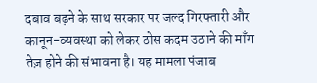दबाव बढ़ने के साथ सरकार पर जल्द गिरफ्तारी और कानून-व्यवस्था को लेकर ठोस कदम उठाने की माँग तेज़ होने की संभावना है। यह मामला पंजाब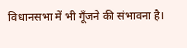विधानसभा में भी गूँजने की संभावना है।